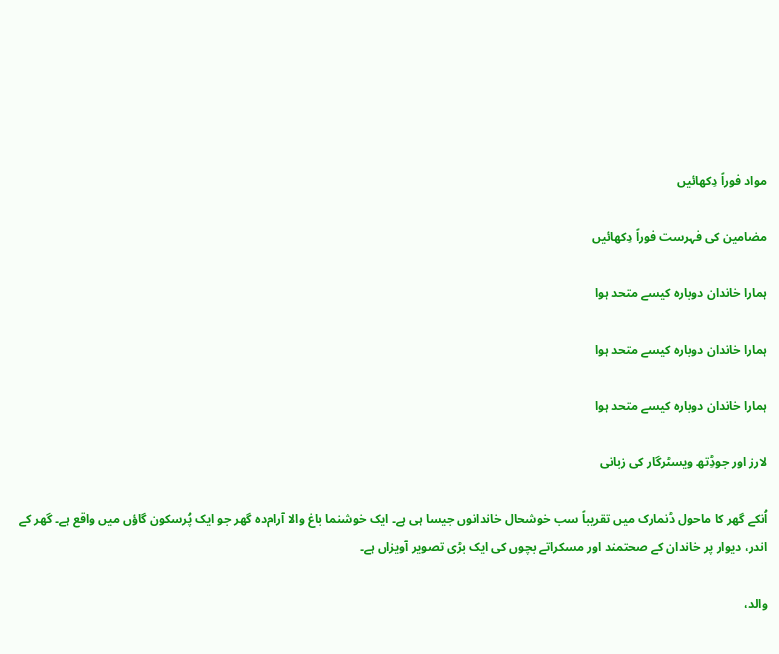مواد فوراً دِکھائیں

مضامین کی فہرست فوراً دِکھائیں

ہمارا خاندان دوبارہ کیسے متحد ہوا

ہمارا خاندان دوبارہ کیسے متحد ہوا

ہمارا خاندان دوبارہ کیسے متحد ہوا

لارز اور جوڈِتھ ویسٹرگار کی زبانی

اُنکے گھر کا ماحول ڈنمارک میں تقریباً سب خوشحال خاندانوں جیسا ہی ہے۔ ایک خوشنما باغ والا آرام‌دہ گھر جو ایک پُرسکون گاؤں میں واقع ہے۔ گھر کے اندر، دیوار پر خاندان کے صحتمند اور مسکراتے بچوں کی ایک بڑی تصویر آویزاں ہے۔

والد،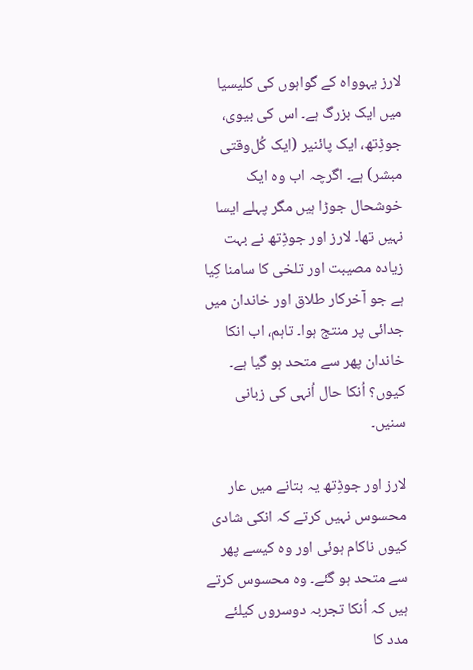لارز یہوواہ کے گواہوں کی کلیسیا میں ایک بزرگ ہے۔ اس کی بیوی، جوڈِتھ، ایک پائنیر (ایک کُل‌وقتی مبشر) ہے۔ اگرچہ اب وہ ایک خوشحال جوڑا ہیں مگر پہلے ایسا نہیں تھا۔ لارز اور جوڈِتھ نے بہت زیادہ مصیبت اور تلخی کا سامنا کِیا ہے جو آخرکار طلاق اور خاندان میں جدائی پر منتج ہوا۔ تاہم، اب انکا خاندان پھر سے متحد ہو گیا ہے۔ کیوں؟ اُنکا حال اُنہی کی زبانی سنیں۔

لارز اور جوڈِتھ یہ بتانے میں عار محسوس نہیں کرتے کہ انکی شادی کیوں ناکام ہوئی اور وہ کیسے پھر سے متحد ہو گئے۔ وہ محسوس کرتے ہیں کہ اُنکا تجربہ دوسروں کیلئے مدد کا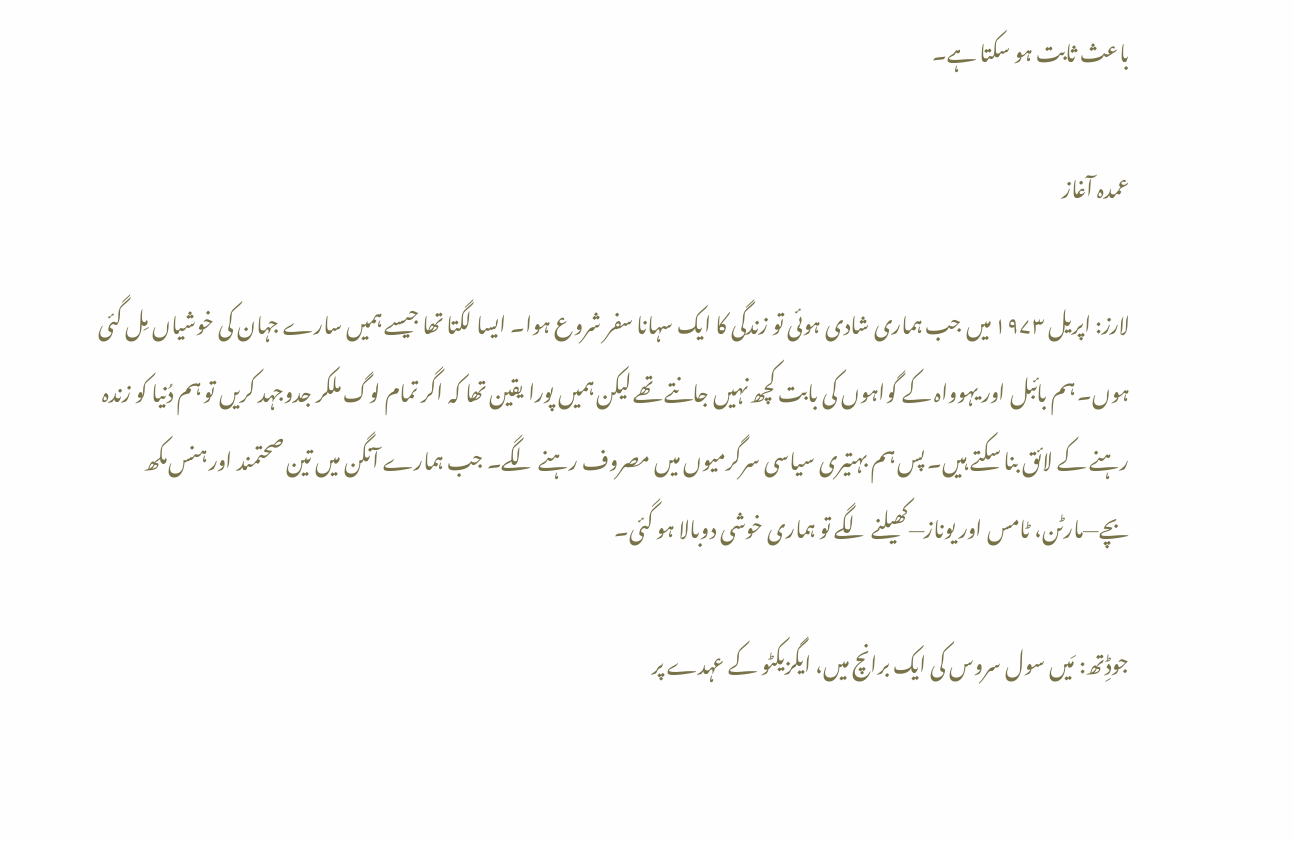باعث ثابت ہو سکتا ہے۔

عمدہ آغاز

لارز: اپریل ۱۹۷۳ میں جب ہماری شادی ہوئی تو زندگی کا ایک سہانا سفر شروع ہوا۔ ایسا لگتا تھا جیسے ہمیں سارے جہان کی خوشیاں مِل گئی ہوں۔ ہم بائبل اور یہوواہ کے گواہوں کی بابت کچھ نہیں جانتے تھے لیکن ہمیں پورا یقین تھا کہ اگر تمام لوگ ملکر جدوجہد کریں تو ہم دُنیا کو زندہ رہنے کے لائق بنا سکتے ہیں۔ پس ہم بہتیری سیاسی سرگرمیوں میں مصروف رہنے لگے۔ جب ہمارے آنگن میں تین صحتمند اور ہنس‌مکھ بچے—مارٹن، ٹامس اور یوناز—کھیلنے لگے تو ہماری خوشی دوبالا ہو گئی۔

جوڈِتھ: مَیں سول سروس کی ایک برانچ میں، ایگزیکٹو کے عہدے پر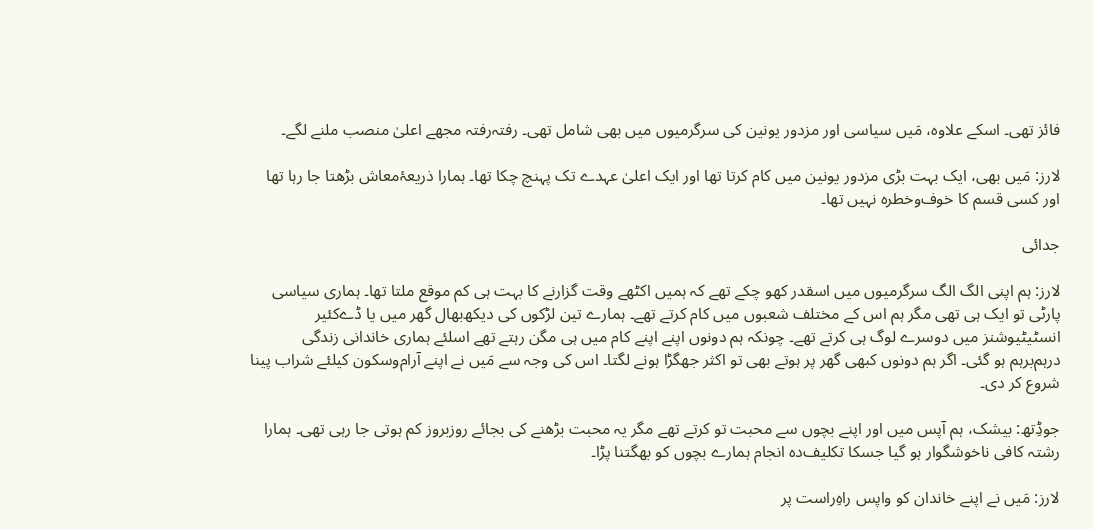فائز تھی۔ اسکے علاوہ، مَیں سیاسی اور مزدور یونین کی سرگرمیوں میں بھی شامل تھی۔ رفتہ‌رفتہ مجھے اعلیٰ منصب ملنے لگے۔

لارز: مَیں بھی، ایک بہت بڑی مزدور یونین میں کام کرتا تھا اور ایک اعلیٰ عہدے تک پہنچ چکا تھا۔ ہمارا ذریعۂ‌معاش بڑھتا جا رہا تھا اور کسی قسم کا خوف‌وخطرہ نہیں تھا۔

جدائی

لارز: ہم اپنی الگ الگ سرگرمیوں میں اسقدر کھو چکے تھے کہ ہمیں اکٹھے وقت گزارنے کا بہت ہی کم موقع ملتا تھا۔ ہماری سیاسی پارٹی تو ایک ہی تھی مگر ہم اس کے مختلف شعبوں میں کام کرتے تھے۔ ہمارے تین لڑکوں کی دیکھ‌بھال گھر میں یا ڈےکئیر انسٹیٹیوشنز میں دوسرے لوگ ہی کرتے تھے۔ چونکہ ہم دونوں اپنے اپنے کام میں ہی مگن رہتے تھے اسلئے ہماری خاندانی زندگی درہم‌برہم ہو گئی۔ اگر ہم دونوں کبھی گھر پر ہوتے بھی تو اکثر جھگڑا ہونے لگتا۔ اس کی وجہ سے مَیں نے اپنے آرام‌وسکون کیلئے شراب پینا شروع کر دی۔

جوڈِتھ: بیشک، ہم آپس میں اور اپنے بچوں سے محبت تو کرتے تھے مگر یہ محبت بڑھنے کی بجائے روزبروز کم ہوتی جا رہی تھی۔ ہمارا رشتہ کافی ناخوشگوار ہو گیا جسکا تکلیف‌دہ انجام ہمارے بچوں کو بھگتنا پڑا۔

لارز: مَیں نے اپنے خاندان کو واپس راہِ‌راست پر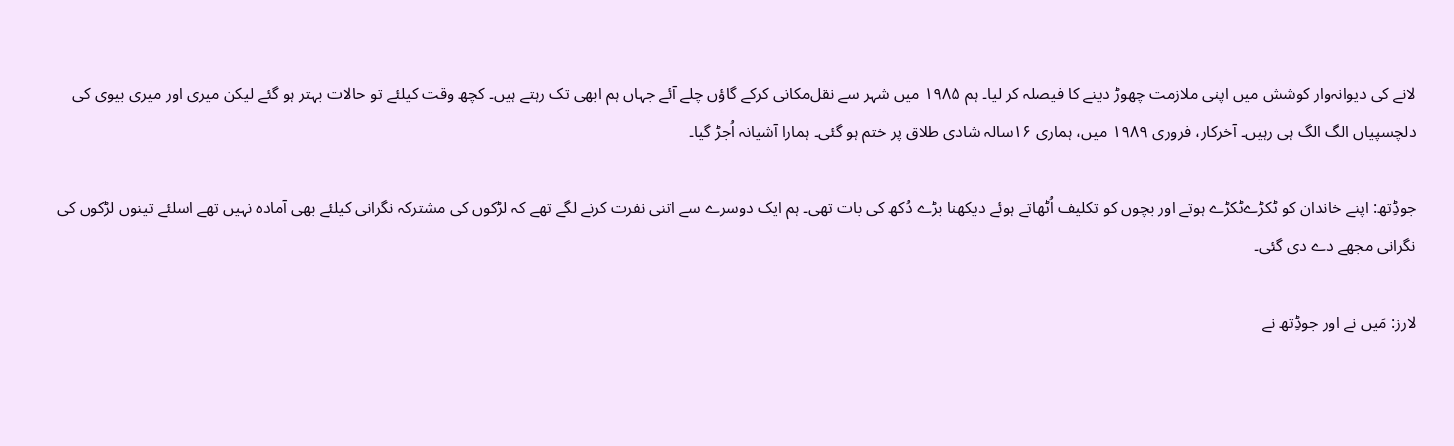لانے کی دیوانہ‌وار کوشش میں اپنی ملازمت چھوڑ دینے کا فیصلہ کر لیا۔ ہم ۱۹۸۵ میں شہر سے نقل‌مکانی کرکے گاؤں چلے آئے جہاں ہم ابھی تک رہتے ہیں۔ کچھ وقت کیلئے تو حالات بہتر ہو گئے لیکن میری اور میری بیوی کی دلچسپیاں الگ الگ ہی رہیں۔ آخرکار، فروری ۱۹۸۹ میں، ہماری ۱۶سالہ شادی طلاق پر ختم ہو گئی۔ ہمارا آشیانہ اُجڑ گیا۔

جوڈِتھ: اپنے خاندان کو ٹکڑےٹکڑے ہوتے اور بچوں کو تکلیف اُٹھاتے ہوئے دیکھنا بڑے دُکھ کی بات تھی۔ ہم ایک دوسرے سے اتنی نفرت کرنے لگے تھے کہ لڑکوں کی مشترکہ نگرانی کیلئے بھی آمادہ نہیں تھے اسلئے تینوں لڑکوں کی نگرانی مجھے دے دی گئی۔

لارز: مَیں نے اور جوڈِتھ نے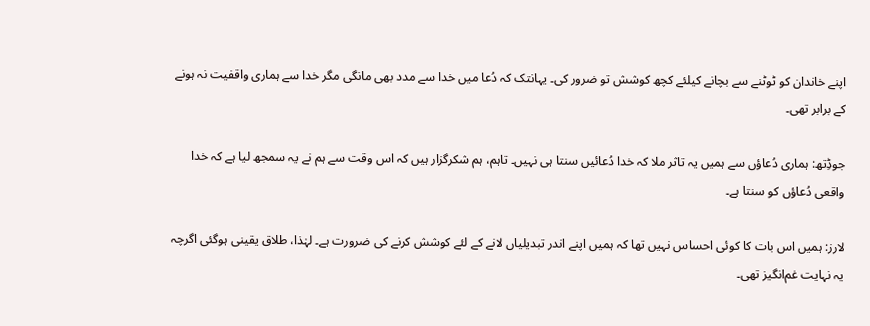اپنے خاندان کو ٹوٹنے سے بچانے کیلئے کچھ کوشش تو ضرور کی۔ یہانتک کہ دُعا میں خدا سے مدد بھی مانگی مگر خدا سے ہماری واقفیت نہ ہونے کے برابر تھی۔

جوڈِتھ: ہماری دُعاؤں سے ہمیں یہ تاثر ملا کہ خدا دُعائیں سنتا ہی نہیں۔ تاہم، ہم شکرگزار ہیں کہ اس وقت سے ہم نے یہ سمجھ لیا ہے کہ خدا واقعی دُعاؤں کو سنتا ہے۔

لارز: ہمیں اس بات کا کوئی احساس نہیں تھا کہ ہمیں اپنے اندر تبدیلیاں لانے کے لئے کوشش کرنے کی ضرورت ہے۔ لہٰذا، طلاق یقینی ہوگئی اگرچہ یہ نہایت غم‌انگیز تھی۔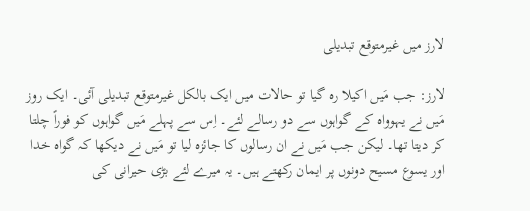لارز میں غیرمتوقع تبدیلی

لارز: جب مَیں اکیلا رہ گیا تو حالات میں ایک بالکل غیرمتوقع تبدیلی آئی۔ ایک روز مَیں نے یہوواہ کے گواہوں سے دو رسالے لئے۔ اِس سے پہلے مَیں گواہوں کو فوراً چلتا کر دیتا تھا۔ لیکن جب مَیں نے ان رسالوں کا جائزہ لیا تو مَیں نے دیکھا کہ گواہ خدا اور یسوع مسیح دونوں پر ایمان رکھتے ہیں۔ یہ میرے لئے بڑی حیرانی کی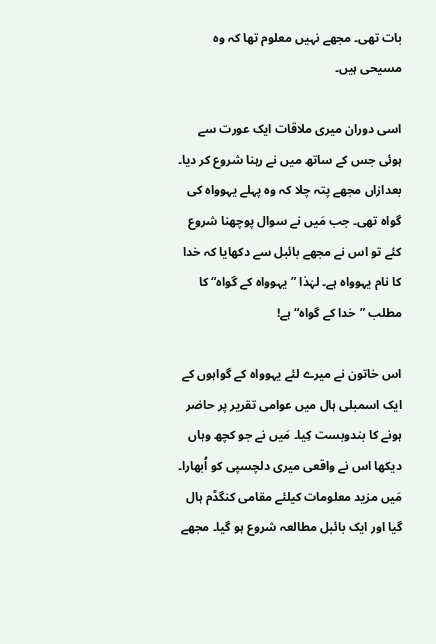بات تھی۔ مجھے نہیں معلوم تھا کہ وہ مسیحی ہیں۔

اسی دوران میری ملاقات ایک عورت سے ہوئی جس کے ساتھ میں نے رہنا شروع کر دیا۔ بعدازاں مجھے پتہ چلا کہ وہ پہلے یہوواہ کی گواہ تھی۔ جب مَیں نے سوال پوچھنا شروع کئے تو اس نے مجھے بائبل سے دکھایا کہ خدا کا نام یہوواہ ہے۔ لہٰذا ”یہوواہ کے گواہ“ کا مطلب ”خدا کے گواہ“ ہے!

اس خاتون نے میرے لئے یہوواہ کے گواہوں کے ایک اسمبلی ہال میں عوامی تقریر پر حاضر ہونے کا بندوبست کِیا۔ مَیں نے جو کچھ وہاں دیکھا اس نے واقعی میری دلچسپی کو اُبھارا۔ مَیں مزید معلومات کیلئے مقامی کنگڈم ہال گیا اور ایک بائبل مطالعہ شروع ہو گیا۔ مجھے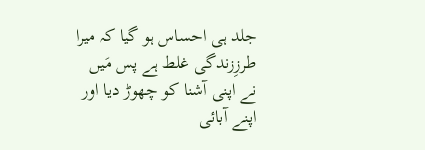جلد ہی احساس ہو گیا کہ میرا طرزِزندگی غلط ہے پس مَیں نے اپنی آشنا کو چھوڑ دیا اور اپنے آبائی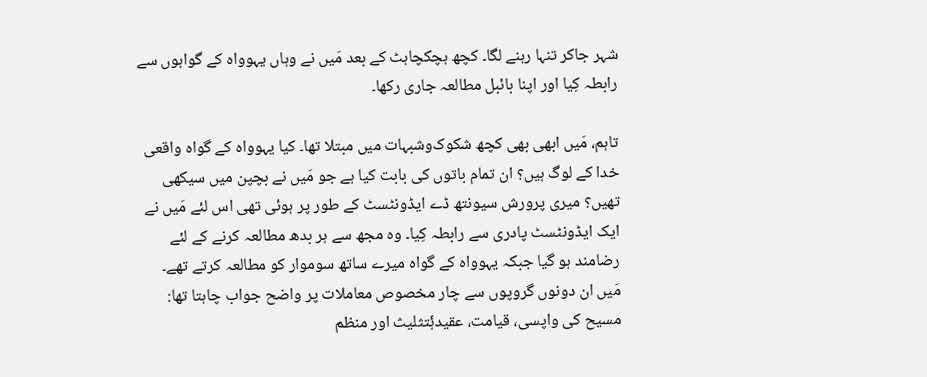شہر جاکر تنہا رہنے لگا۔ کچھ ہچکچاہٹ کے بعد مَیں نے وہاں یہوواہ کے گواہوں سے رابطہ کِیا اور اپنا بائبل مطالعہ جاری رکھا۔

تاہم، مَیں ابھی بھی کچھ شکوک‌وشبہات میں مبتلا تھا۔ کیا یہوواہ کے گواہ واقعی خدا کے لوگ ہیں؟ ان تمام باتوں کی بابت کیا ہے جو مَیں نے بچپن میں سیکھی تھیں؟ میری پرورش سیونتھ ڈے ایڈونٹسٹ کے طور پر ہوئی تھی اس لئے مَیں نے ایک ایڈونٹسٹ پادری سے رابطہ کِیا۔ وہ مجھ سے ہر بدھ مطالعہ کرنے کے لئے رضامند ہو گیا جبکہ یہوواہ کے گواہ میرے ساتھ سوموار کو مطالعہ کرتے تھے۔ مَیں ان دونوں گروپوں سے چار مخصوص معاملات پر واضح جواب چاہتا تھا: مسیح کی واپسی، قیامت، عقیدۂتثلیث اور منظم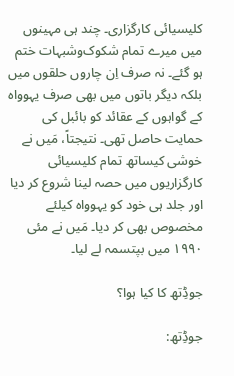کلیسیائی کارگزاری۔ چند ہی مہینوں میں میرے تمام شکوک‌وشبہات ختم ہو گئے۔ نہ صرف اِن چاروں حلقوں میں بلکہ دیگر باتوں میں بھی صرف یہوواہ کے گواہوں کے عقائد کو بائبل کی حمایت حاصل تھی۔ نتیجتاً، مَیں نے خوشی کیساتھ تمام کلیسیائی کارگزاریوں میں حصہ لینا شروع کر دیا اور جلد ہی خود کو یہوواہ کیلئے مخصوص بھی کر دیا۔ مَیں نے مئی ۱۹۹۰ میں بپتسمہ لے لیا۔

جوڈِتھ کا کیا ہوا؟

جوڈِتھ: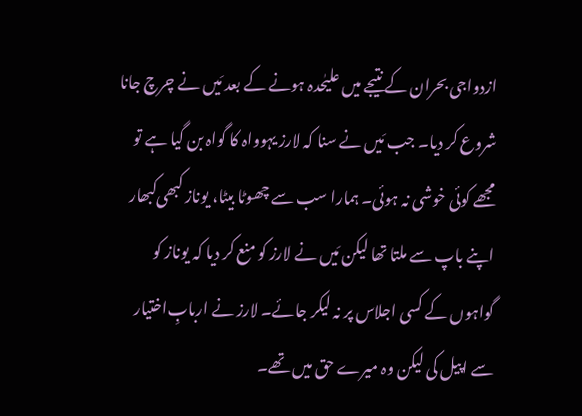ازدواجی بحران کے نتیجے میں علیٰحدہ ہونے کے بعد مَیں نے چرچ جانا شروع کر دیا۔ جب مَیں نے سنا کہ لارز یہوواہ کا گواہ بن گیا ہے تو مجھے کوئی خوشی نہ ہوئی۔ ہمارا سب سے چھوٹا بیٹا، یوناز کبھی‌کبھار اپنے باپ سے ملتا تھا لیکن مَیں نے لارز کو منع کر دیا کہ یوناز کو گواہوں کے کسی اجلاس پر نہ لیکر جائے۔ لارز نے اربابِ‌اختیار سے اپیل کی لیکن وہ میرے حق میں تھے۔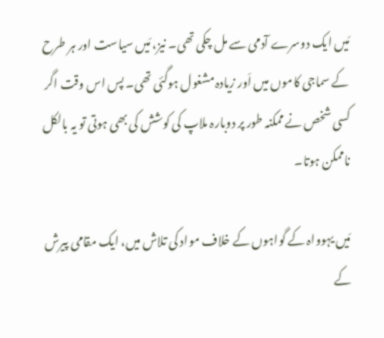مَیں ایک دوسرے آدمی سے مل چکی تھی۔ نیز، مَیں سیاست اور ہر طرح کے سماجی کاموں میں اَور زیادہ مشغول ہوگئی تھی۔ پس اس وقت اگر کسی شخص نے ممکنہ طور پر دوبارہ ملاپ کی کوشش کی بھی ہوتی تو یہ بالکل ناممکن ہوتا۔

مَیں یہوواہ کے گواہوں کے خلاف مواد کی تلاش میں، ایک مقامی پیرش کے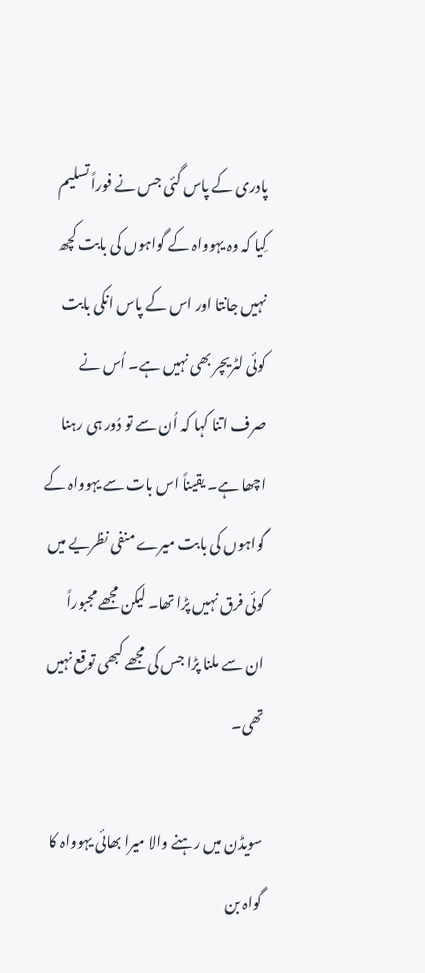پادری کے پاس گئی جس نے فوراً تسلیم کِیا کہ وہ یہوواہ کے گواہوں کی بابت کچھ نہیں جانتا اور اس کے پاس انکی بابت کوئی لٹریچر بھی نہیں ہے۔ اُس نے صرف اتنا کہا کہ اُن سے تو دُور ہی رہنا اچھا ہے۔ یقیناً اس بات سے یہوواہ کے گواہوں کی بابت میرے منفی نظریے میں کوئی فرق نہیں پڑا تھا۔ لیکن مجھے مجبوراً ان سے ملنا پڑا جس کی مجھے کبھی توقع نہیں تھی۔

سویڈن میں رہنے والا میرا بھائی یہوواہ کا گواہ بن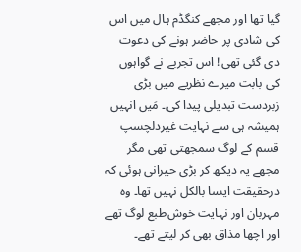گیا تھا اور مجھے کنگڈم ہال میں اس کی شادی پر حاضر ہونے کی دعوت دی گئی تھی! اس تجربے نے گواہوں کی بابت میرے نظریے میں بڑی زبردست تبدیلی پیدا کی۔ مَیں انہیں ہمیشہ ہی سے نہایت غیردلچسپ قسم کے لوگ سمجھتی تھی مگر مجھے یہ دیکھ کر بڑی حیرانی ہوئی کہ درحقیقت ایسا بالکل نہیں تھا۔ وہ مہربان اور نہایت خوش‌طبع لوگ تھے اور اچھا مذاق بھی کر لیتے تھے۔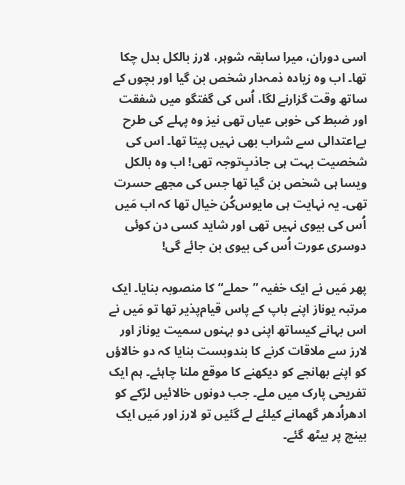اسی دوران، میرا سابقہ شوہر، لارز بالکل بدل چکا تھا۔ اب وہ زیادہ ذمہ‌دار شخص بن گیا اور بچوں کے ساتھ وقت گزارنے لگا، اُس کی گفتگو میں شفقت اور ضبط کی خوبی عیاں تھی نیز وہ پہلے کی طرح بےاعتدالی سے شراب بھی نہیں پیتا تھا۔ اس کی شخصیت بہت ہی جاذبِ‌توجہ تھی! اب وہ بالکل ویسا ہی شخص بن گیا تھا جس کی مجھے حسرت تھی۔ یہ نہایت ہی مایوس‌کُن خیال تھا کہ اب مَیں اُس کی بیوی نہیں تھی اور شاید کسی دن کوئی دوسری عورت اُس کی بیوی بن جائے گی!

پھر مَیں نے ایک خفیہ ”حملے“ کا منصوبہ بنایا۔ ایک مرتبہ یوناز اپنے باپ کے پاس قیام‌پذیر تھا تو مَیں نے اس بہانے کیساتھ اپنی دو بہنوں سمیت یوناز اور لارز سے ملاقات کرنے کا بندوبست بنایا کہ دو خالاؤں کو اپنے بھانجے کو دیکھنے کا موقع ملنا چاہئے۔ ہم ایک تفریحی پارک میں ملے۔ جب دونوں خالائیں لڑکے کو ادھراُدھر گھمانے کیلئے لے گئیں تو لارز اور مَیں ایک بینچ پر بیٹھ گئے۔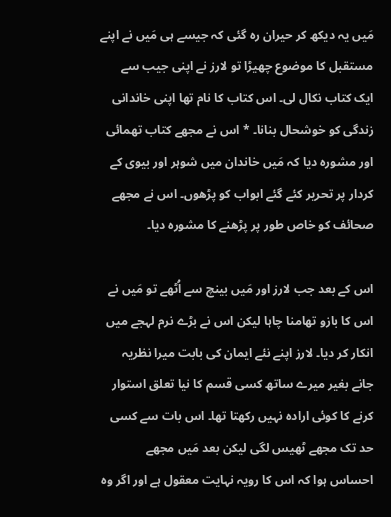مَیں یہ دیکھ کر حیران رہ گئی کہ جیسے ہی مَیں نے اپنے مستقبل کا موضوع چھیڑا تو لارز نے اپنی جیب سے ایک کتاب نکال لی۔ اس کتاب کا نام تھا اپنی خاندانی زندگی کو خوشحال بنانا۔ * اس نے مجھے کتاب تھمائی اور مشورہ دیا کہ مَیں خاندان میں شوہر اور بیوی کے کردار پر تحریر کئے گئے ابواب کو پڑھوں۔ اس نے مجھے صحائف کو خاص طور پر پڑھنے کا مشورہ دیا۔

اس کے بعد جب لارز اور مَیں بینچ سے اُٹھے تو مَیں نے اس کا بازو تھامنا چاہا لیکن اس نے بڑے نرم لہجے میں انکار کر دیا۔ لارز اپنے نئے ایمان کی بابت میرا نظریہ جانے بغیر میرے ساتھ کسی قسم کا نیا تعلق استوار کرنے کا کوئی ارادہ نہیں رکھتا تھا۔ اس بات سے کسی حد تک مجھے ٹھیس لگی لیکن بعد مَیں مجھے احساس ہوا کہ اس کا رویہ نہایت معقول ہے اور اگر وہ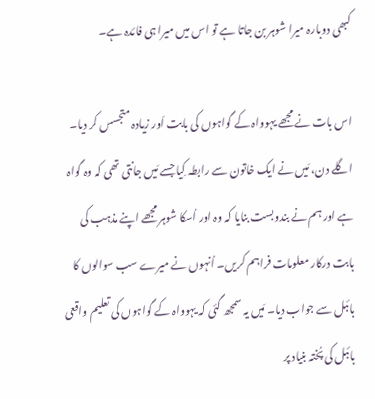کبھی دوبارہ میرا شوہر بن جاتا ہے تو اس میں میرا ہی فائدہ ہے۔

اس بات نے مجھے یہوواہ کے گواہوں کی بابت اَور زیادہ متجسس کر دیا۔ اگلے دن، مَیں نے ایک خاتون سے رابطہ کِیا جسے مَیں جانتی تھی کہ وہ گواہ ہے اور ہم نے بندوبست بنایا کہ وہ اور اُسکا شوہر مجھے اپنے مذہب کی بابت درکار معلومات فراہم کریں۔ اُنہوں نے میرے سب سوالوں کا بائبل سے جواب دیا۔ مَیں یہ سمجھ گئی کہ یہوواہ کے گواہوں کی تعلیم واقعی بائبل کی پُختہ بنیاد پر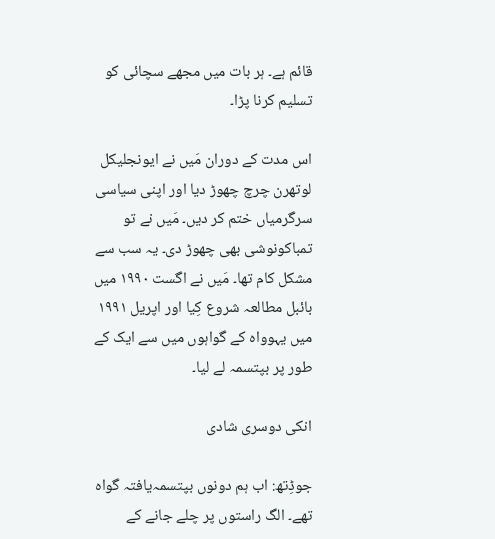قائم ہے۔ ہر بات میں مجھے سچائی کو تسلیم کرنا پڑا۔

اس مدت کے دوران مَیں نے ایونجلیکل لوتھرن چرچ چھوڑ دیا اور اپنی سیاسی سرگرمیاں ختم کر دیں۔ مَیں نے تو تمباکونوشی بھی چھوڑ دی۔ یہ سب سے مشکل کام تھا۔ مَیں نے اگست ۱۹۹۰ میں بائبل مطالعہ شروع کِیا اور اپریل ۱۹۹۱ میں یہوواہ کے گواہوں میں سے ایک کے طور پر بپتسمہ لے لیا۔

انکی دوسری شادی

جوڈِتھ: اب ہم دونوں بپتسمہ‌یافتہ گواہ تھے۔ الگ راستوں پر چلے جانے کے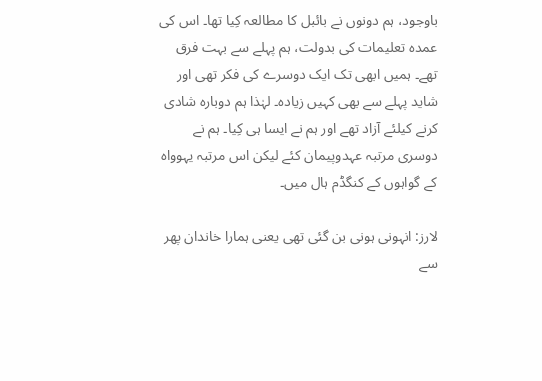باوجود، ہم دونوں نے بائبل کا مطالعہ کِیا تھا۔ اس کی عمدہ تعلیمات کی بدولت، ہم پہلے سے بہت فرق تھے۔ ہمیں ابھی تک ایک دوسرے کی فکر تھی اور شاید پہلے سے بھی کہیں زیادہ۔ لہٰذا ہم دوبارہ شادی کرنے کیلئے آزاد تھے اور ہم نے ایسا ہی کِیا۔ ہم نے دوسری مرتبہ عہدوپیمان کئے لیکن اس مرتبہ یہوواہ کے گواہوں کے کنگڈم ہال میں۔

لارز: انہونی ہونی بن گئی تھی یعنی ہمارا خاندان پھر سے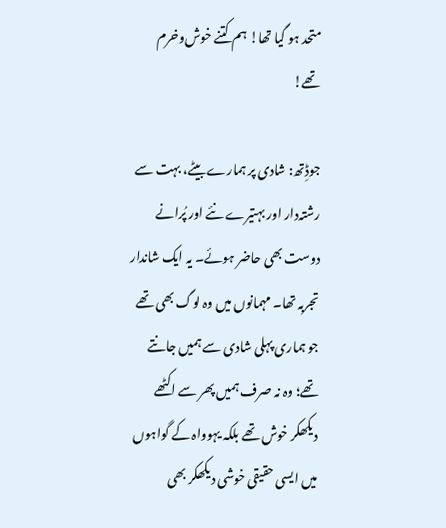متحد ہو گیا تھا! ہم کتنے خوش‌وخرم تھے!

جوڈِتھ: شادی پر ہمارے بیٹے، بہت سے رشتہ‌دار اور بہتیرے نئے اور پُرانے دوست بھی حاضر ہوئے۔ یہ ایک شاندار تجربہ تھا۔ مہمانوں میں وہ لوگ بھی تھے جو ہماری پہلی شادی سے ہمیں جانتے تھے؛ وہ نہ صرف ہمیں پھر سے اکٹھے دیکھکر خوش تھے بلکہ یہوواہ کے گواہوں میں ایسی حقیقی خوشی دیکھکر بھی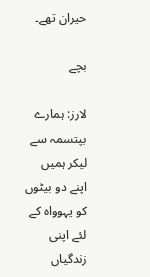حیران تھے۔

بچے

لارز: ہمارے بپتسمہ سے لیکر ہمیں اپنے دو بیٹوں کو یہوواہ کے لئے اپنی زندگیاں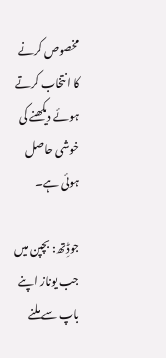مخصوص کرنے کا انتخاب کرتے ہوئے دیکھنے کی خوشی حاصل ہوئی ہے۔

جوڈِتھ: بچپن میں جب یوناز اپنے باپ سے ملنے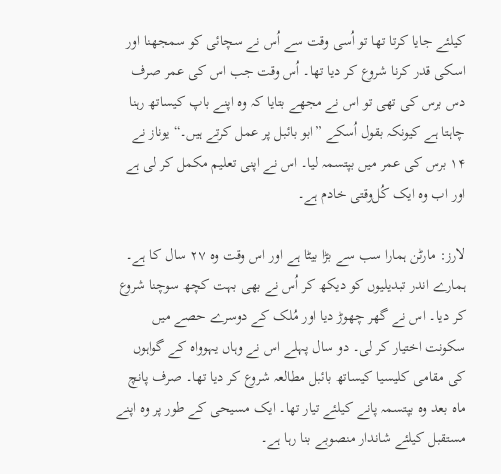کیلئے جایا کرتا تھا تو اُسی وقت سے اُس نے سچائی کو سمجھنا اور اسکی قدر کرنا شروع کر دیا تھا۔ اُس وقت جب اس کی عمر صرف دس برس کی تھی تو اس نے مجھے بتایا کہ وہ اپنے باپ کیساتھ رہنا چاہتا ہے کیونکہ بقول اُسکے ”ابو بائبل پر عمل کرتے ہیں۔“ یوناز نے ۱۴ برس کی عمر میں بپتسمہ لیا۔ اس نے اپنی تعلیم مکمل کر لی ہے اور اب وہ ایک کُل‌وقتی خادم ہے۔

لارز: مارٹن ہمارا سب سے بڑا بیٹا ہے اور اس وقت وہ ۲۷ سال کا ہے۔ ہمارے اندر تبدیلیوں کو دیکھ کر اُس نے بھی بہت کچھ سوچنا شروع کر دیا۔ اس نے گھر چھوڑ دیا اور مُلک کے دوسرے حصے میں سکونت اختیار کر لی۔ دو سال پہلے اس نے وہاں یہوواہ کے گواہوں کی مقامی کلیسیا کیساتھ بائبل مطالعہ شروع کر دیا تھا۔ صرف پانچ ماہ بعد وہ بپتسمہ پانے کیلئے تیار تھا۔ ایک مسیحی کے طور پر وہ اپنے مستقبل کیلئے شاندار منصوبے بنا رہا ہے۔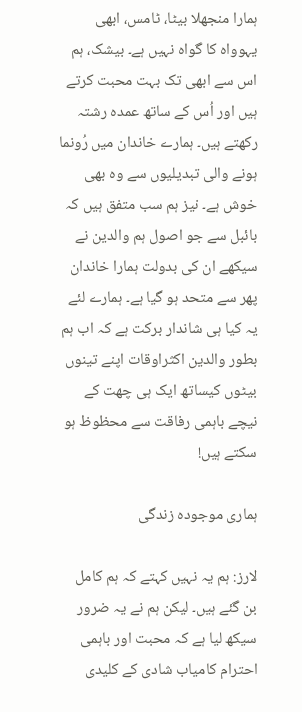ہمارا منجھلا بیٹا، ٹامس، ابھی یہوواہ کا گواہ نہیں ہے۔ بیشک، ہم اس سے ابھی تک بہت محبت کرتے ہیں اور اُس کے ساتھ عمدہ رشتہ رکھتے ہیں۔ ہمارے خاندان میں رُونما ہونے والی تبدیلیوں سے وہ بھی خوش ہے۔ نیز ہم سب متفق ہیں کہ بائبل سے جو اصول ہم والدین نے سیکھے ان کی بدولت ہمارا خاندان پھر سے متحد ہو گیا ہے۔ ہمارے لئے یہ کیا ہی شاندار برکت ہے کہ اب ہم بطور والدین اکثراوقات اپنے تینوں بیٹوں کیساتھ ایک ہی چھت کے نیچے باہمی رفاقت سے محظوظ ہو سکتے ہیں!

ہماری موجودہ زندگی

لارز: ہم یہ نہیں کہتے کہ ہم کامل بن گئے ہیں۔ لیکن ہم نے یہ ضرور سیکھ لیا ہے کہ محبت اور باہمی احترام کامیاب شادی کے کلیدی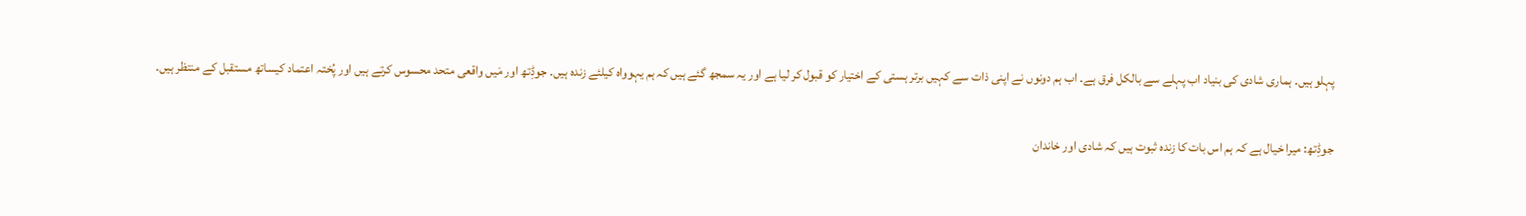پہلو ہیں۔ ہماری شادی کی بنیاد اب پہلے سے بالکل فرق ہے۔ اب ہم دونوں نے اپنی ذات سے کہیں برتر ہستی کے اختیار کو قبول کر لیا ہے اور یہ سمجھ گئے ہیں کہ ہم یہوواہ کیلئے زندہ ہیں۔ جوڈِتھ اور مَیں واقعی متحد محسوس کرتے ہیں اور پُختہ اعتماد کیساتھ مستقبل کے منتظر ہیں۔

جوڈِتھ: میرا خیال ہے کہ ہم اس بات کا زندہ ثبوت ہیں کہ شادی اور خاندان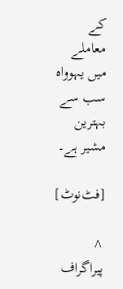کے معاملے میں یہوواہ سب سے بہترین مشیر ہے۔

[فٹ‌نوٹ]

^ پیراگراف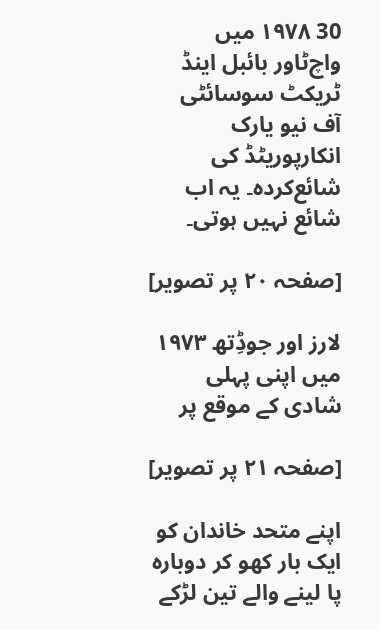30 ۱۹۷۸ میں واچ‌ٹاور بائبل اینڈ ٹریکٹ سوسائٹی آف نیو یارک انکارپوریٹڈ کی شائع‌کردہ۔ یہ اب شائع نہیں ہوتی۔

[صفحہ ۲۰ پر تصویر]

لارز اور جوڈِتھ ۱۹۷۳ میں اپنی پہلی شادی کے موقع پر

[صفحہ ۲۱ پر تصویر]

اپنے متحد خاندان کو ایک بار کھو کر دوبارہ پا لینے والے تین لڑکے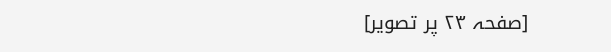[صفحہ ۲۳ پر تصویر]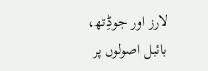لارز اور جوڈِتھ، بائبل اصولوں پر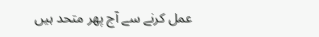عمل کرنے سے آج پھر متحد ہیں